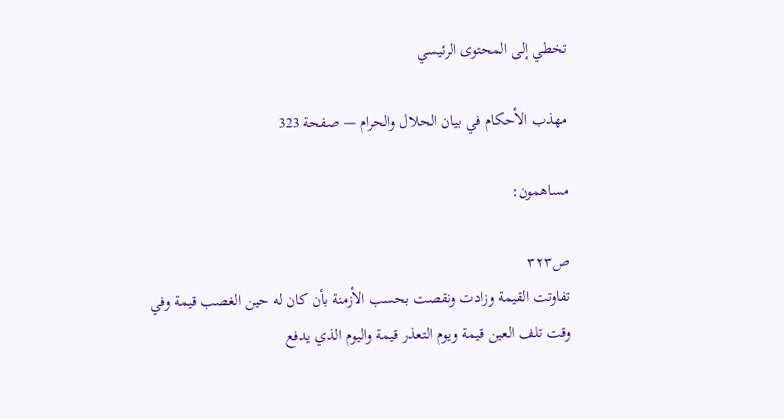تخطي إلى المحتوى الرئيسي

مهذب الأحكام في بيان الحلال والحرام — صفحة 323

مساهمون:

ص٣٢٣
تفاوتت القيمة وزادت ونقصت بحسب الأزمنة بأن كان له حين الغصب قيمة وفي وقت تلف العين قيمة ويوم التعذر قيمة واليوم الذي يدفع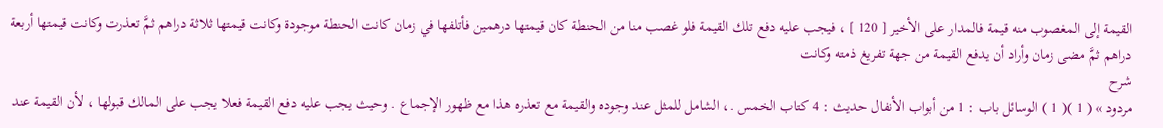القيمة إلى المغصوب منه قيمة فالمدار على الأخير [ 120 ] ، فيجب عليه دفع تلك القيمة فلو غصب منا من الحنطة كان قيمتها درهمين فأتلفها في زمان كانت الحنطة موجودة وكانت قيمتها ثلاثة دراهم ثمَّ تعذرت وكانت قيمتها أربعة دراهم ثمَّ مضى زمان وأراد أن يدفع القيمة من جهة تفريغ ذمته وكانت
شرح
مردود » ( 1 )( 1 ) الوسائل باب : 1 من أبواب الأنفال حديث : 4 كتاب الخمس .، الشامل للمثل عند وجوده والقيمة مع تعذره هذا مع ظهور الإجماع . وحيث يجب عليه دفع القيمة فعلا يجب على المالك قبولها ، لأن القيمة عند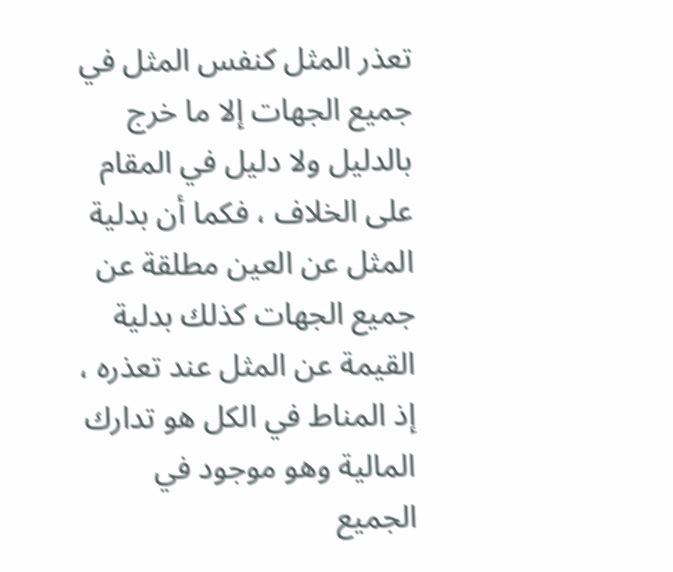تعذر المثل كنفس المثل في جميع الجهات إلا ما خرج بالدليل ولا دليل في المقام على الخلاف ، فكما أن بدلية المثل عن العين مطلقة عن جميع الجهات كذلك بدلية القيمة عن المثل عند تعذره ، إذ المناط في الكل هو تدارك المالية وهو موجود في الجميع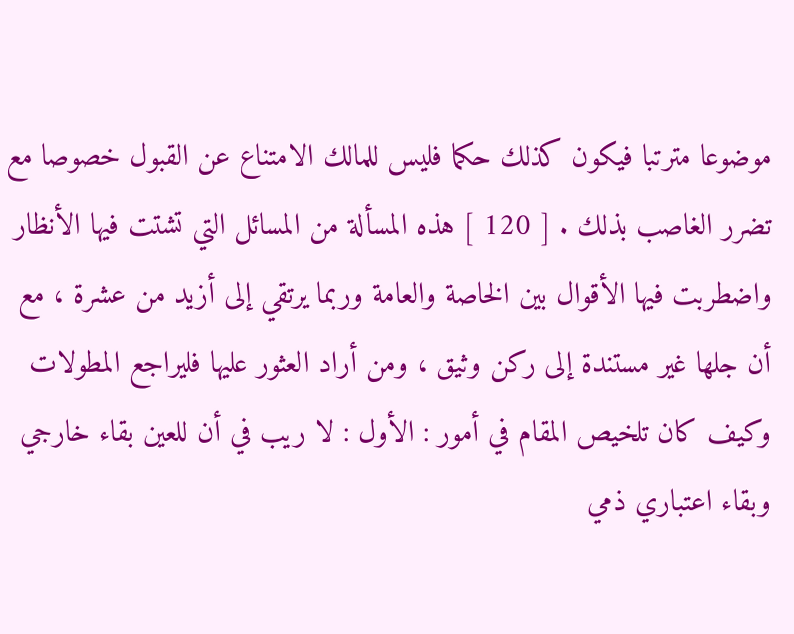موضوعا مترتبا فيكون كذلك حكما فليس للمالك الامتناع عن القبول خصوصا مع تضرر الغاصب بذلك . [ 120 ] هذه المسألة من المسائل التي تشتت فيها الأنظار واضطربت فيها الأقوال بين الخاصة والعامة وربما يرتقي إلى أزيد من عشرة ، مع أن جلها غير مستندة إلى ركن وثيق ، ومن أراد العثور عليها فليراجع المطولات وكيف كان تلخيص المقام في أمور : الأول : لا ريب في أن للعين بقاء خارجي وبقاء اعتباري ذمي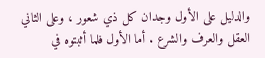والدليل على الأول وجدان كل ذي شعور ، وعلى الثاني العقل والعرف والشرع . أما الأول فلما أثبتوه في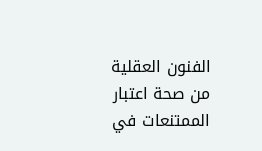الفنون العقلية من صحة اعتبار الممتنعات في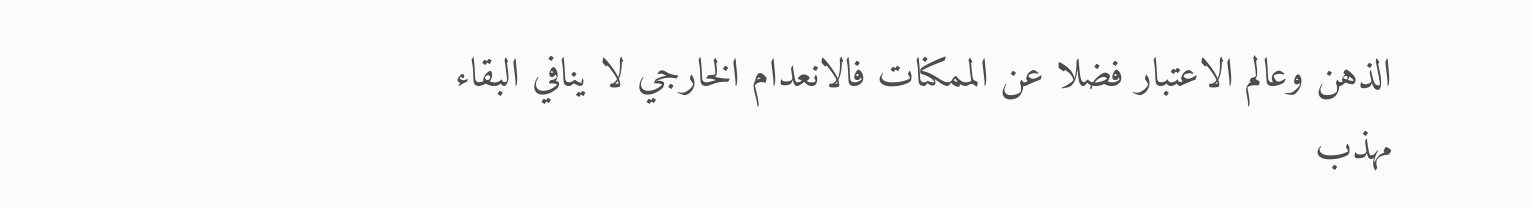الذهن وعالم الاعتبار فضلا عن الممكنات فالانعدام الخارجي لا ينافي البقاء
مهذب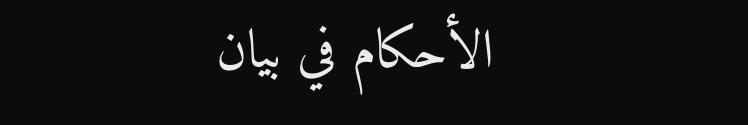الأحكام في بيان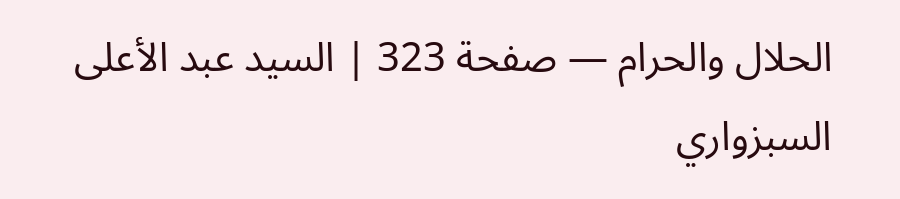الحلال والحرام — صفحة 323 | السيد عبد الأعلى السبزواري